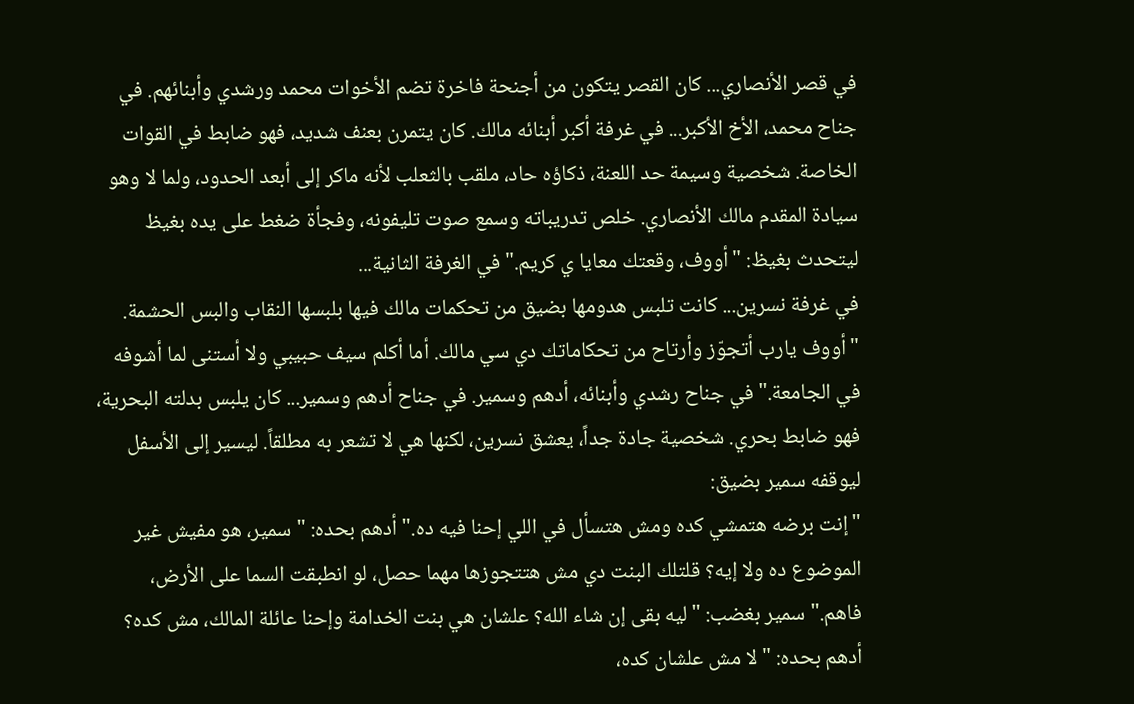في قصر الأنصاري... كان القصر يتكون من أجنحة فاخرة تضم الأخوات محمد ورشدي وأبنائهم. في جناح محمد، الأخ الأكبر... في غرفة أكبر أبنائه مالك. كان يتمرن بعنف شديد، فهو ضابط في القوات الخاصة. شخصية وسيمة حد اللعنة، ذكاؤه حاد، ملقب بالثعلب لأنه ماكر إلى أبعد الحدود، ولما لا وهو سيادة المقدم مالك الأنصاري. خلص تدريباته وسمع صوت تليفونه، وفجأة ضغط على يده بغيظ ليتحدث بغيظ: "أووف، وقعتك معايا ي كريم." في الغرفة الثانية...
في غرفة نسرين... كانت تلبس هدومها بضيق من تحكمات مالك فيها بلبسها النقاب والبس الحشمة. "أووف يارب أتجوّز وأرتاح من تحكاماتك دي سي مالك. أما أكلم سيف حبيبي ولا أستنى لما أشوفه في الجامعة." في جناح رشدي وأبنائه، أدهم وسمير. في جناح أدهم وسمير... كان يلبس بدلته البحرية، فهو ضابط بحري. شخصية جادة جداً، يعشق نسرين، لكنها هي لا تشعر به مطلقاً. ليسير إلى الأسفل ليوقفه سمير بضيق:
"إنت برضه هتمشي كده ومش هتسأل في اللي إحنا فيه ده." أدهم بحده: "سمير، هو مفيش غير الموضوع ده ولا إيه؟ قلتلك البنت دي مش هتتجوزها مهما حصل، لو انطبقت السما على الأرض، فاهم." سمير بغضب: "ليه بقى إن شاء الله؟ علشان هي بنت الخدامة وإحنا عائلة المالك، مش كده؟ أدهم بحده: "لا مش علشان كده،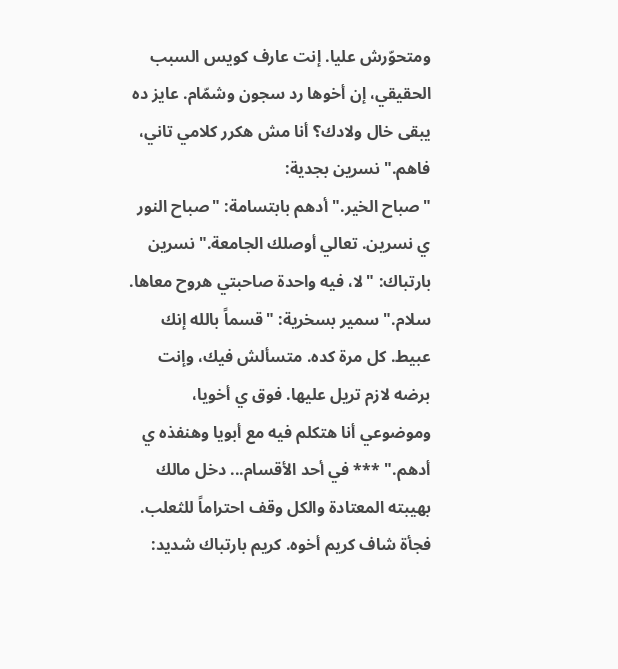ومتحوّرش عليا. إنت عارف كويس السبب الحقيقي، إن أخوها رد سجون وشمّام. عايز ده يبقى خال ولادك؟ أنا مش هكرر كلامي تاني، فاهم." نسرين بجدية:
"صباح الخير." أدهم بابتسامة: "صباح النور ي نسرين. تعالي أوصلك الجامعة." نسرين بارتباك: "لا، فيه واحدة صاحبتي هروح معاها. سلام." سمير بسخرية: "قسماً بالله إنك عبيط. كل مرة كده. متسألش فيك، وإنت برضه لازم تريل عليها. فوق ي أخويا، وموضوعي أنا هتكلم فيه مع أبويا وهنفذه ي أدهم." *** في أحد الأقسام... دخل مالك بهيبته المعتادة والكل وقف احتراماً للثعلب. فجأة شاف كريم أخوه. كريم بارتباك شديد: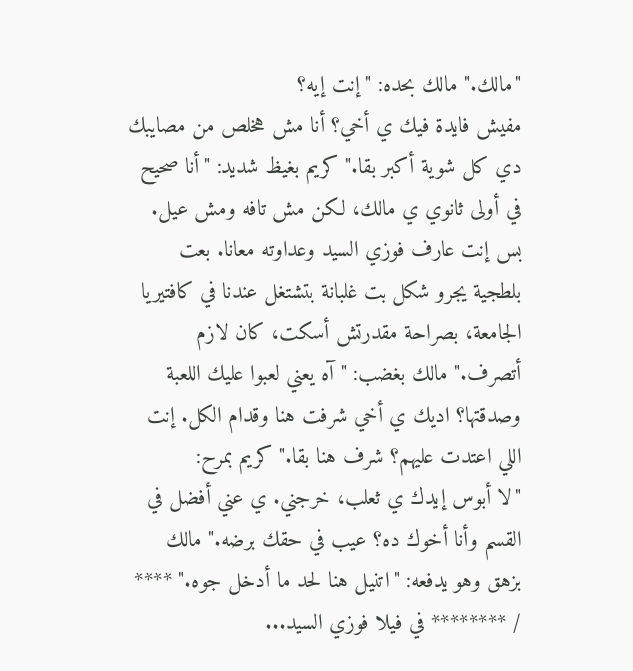"مالك." مالك بحده: "إنت إيه؟
مفيش فايدة فيك ي أخي؟ أنا مش هخلص من مصايبك دي كل شوية أكبر بقا." كريم بغيظ شديد: "أنا صحيح في أولى ثانوي ي مالك، لكن مش تافه ومش عيل. بس إنت عارف فوزي السيد وعداوته معانا. بعت بلطجية يجرو شكل بت غلبانة بتشتغل عندنا في كافتيريا الجامعة، بصراحة مقدرتش أسكت، كان لازم أتصرف." مالك بغضب: "آه يعني لعبوا عليك اللعبة وصدقتها؟ اديك ي أخي شرفت هنا وقدام الكل. إنت اللي اعتدت عليهم؟ شرف هنا بقا." كريم بمرح:
"لا أبوس إيدك ي ثعلب، خرجني. ي عني أفضل في القسم وأنا أخوك ده؟ عيب في حقك برضه." مالك بزهق وهو يدفعه: "اتنيل هنا لحد ما أدخل جوه." **** / ******** في فيلا فوزي السيد...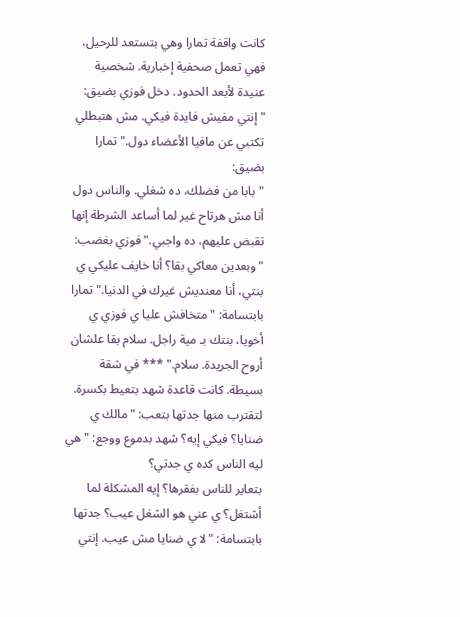كانت واقفة تمارا وهي بتستعد للرحيل، فهي تعمل صحفية إخبارية. شخصية عنيدة لأبعد الحدود. دخل فوزي بضيق: "إنتي مفيش فايدة فيكي. مش هتبطلي تكتبي عن مافيا الأعضاء دول." تمارا بضيق:
"بابا من فضلك، ده شغلي. والناس دول أنا مش هرتاح غير لما أساعد الشرطة إنها تقبض عليهم، ده واجبي." فوزي بغضب: "وبعدين معاكي بقا؟ أنا خايف عليكي ي بنتي، أنا معنديش غيرك في الدنيا." تمارا بابتسامة: "متخافش عليا ي فوزي ي أخويا، بنتك بـ مية راجل. سلام بقا علشان أروح الجريدة. سلام." *** في شقة بسيطة. كانت قاعدة شهد بتعيط بكسرة. لتقترب منها جدتها بتعب: "مالك ي ضنايا؟ فيكي إيه؟ شهد بدموع ووجع: "هي ليه الناس كده ي جدتي؟
بتعاير للناس بفقرها؟ إيه المشكلة لما أشتغل؟ ي عني هو الشغل عيب؟ جدتها بابتسامة: "لا ي ضنايا مش عيب. إنتي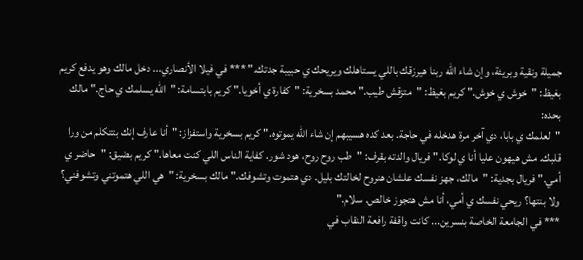جميلة ونقية وبريئة، وإن شاء الله ربنا هيرزقك باللي يستاهلك ويريحك ي حبيبة جدتك." *** في فيلا الأنصاري... دخل مالك وهو يدفع كريم بغيظ: "خوش ي خوش." كريم بغيظ: "متزقش طيب." محمد بسخرية: "كفارة ي أخويا." كريم بابتسامة: "الله يسلمك ي حاج." مالك بحده:
"لعلمك ي بابا، دي آخر مرة هدخله في حاجة. بعد كده هسيبهم إن شاء الله يموتوه." كريم بسخرية واستفزاز: "أنا عارف إنك بتتكلم من ورا قلبك. مش هيهون عليا أنا ي لوكا." فريال والدته بقرف: "طب روح روح، هود شور. كفاية الناس اللي كنت معاها." كريم بضيق: "حاضر ي أمي." فريال بجدية: "مالك، جهز نفسك علشان هنروح لخالتك بليل. دي هتموت وتشوفك." مالك بسخرية: "هي اللي هتموتني وتشوفني؟ ولا بنتها؟ ريحي نفسك ي أمي، أنا مش هتجوز خالص. سلام."
*** في الجامعة الخاصة بنسرين... كانت واقفة رافعة النقاب في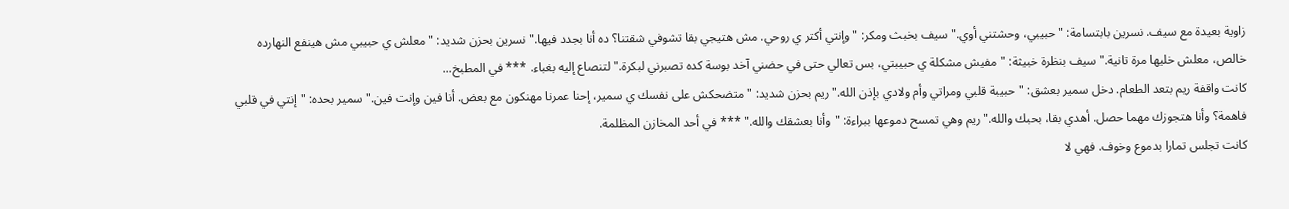زاوية بعيدة مع سيف. نسرين بابتسامة: "حبيبي، وحشتني أوي." سيف بخبث ومكر: "وإنتي أكتر ي روحي. مش هتيجي بقا تشوفي شقتنا؟ ده أنا بجدد فيها." نسرين بحزن شديد: "معلش ي حبيبي مش هينفع النهارده خالص، معلش خليها مرة تانية." سيف بنظرة خبيثة: "مفيش مشكلة ي حبيبتي، بس تعالي حتى في حضني آخد بوسة كده تصبرني لبكرة." لتنصاع إليه بغباء. *** في المطبخ...
كانت واقفة ريم بتعد الطعام. دخل سمير بعشق: "حبيبة قلبي ومراتي وأم ولادي بإذن الله." ريم بحزن شديد: "متضحكش على نفسك ي سمير، إحنا عمرنا مهنكون مع بعض. أنا فين وإنت فين." سمير بحده: "إنتي في قلبي فاهمة؟ وأنا هتجوزك مهما حصل. أهدي بقا، بحبك والله." ريم وهي تمسح دموعها ببراءة: "وأنا بعشقك والله." *** في أحد المخازن المظلمة.
كانت تجلس تمارا بدموع وخوف. فهي لا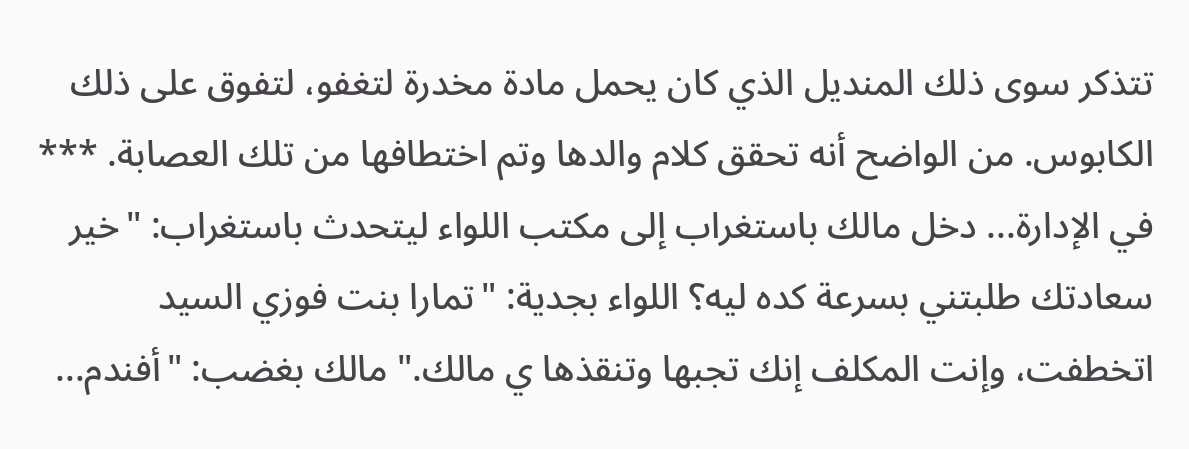تتذكر سوى ذلك المنديل الذي كان يحمل مادة مخدرة لتغفو، لتفوق على ذلك الكابوس. من الواضح أنه تحقق كلام والدها وتم اختطافها من تلك العصابة. *** في الإدارة... دخل مالك باستغراب إلى مكتب اللواء ليتحدث باستغراب: "خير سعادتك طلبتني بسرعة كده ليه؟ اللواء بجدية: "تمارا بنت فوزي السيد اتخطفت، وإنت المكلف إنك تجبها وتنقذها ي مالك." مالك بغضب: "أفندم...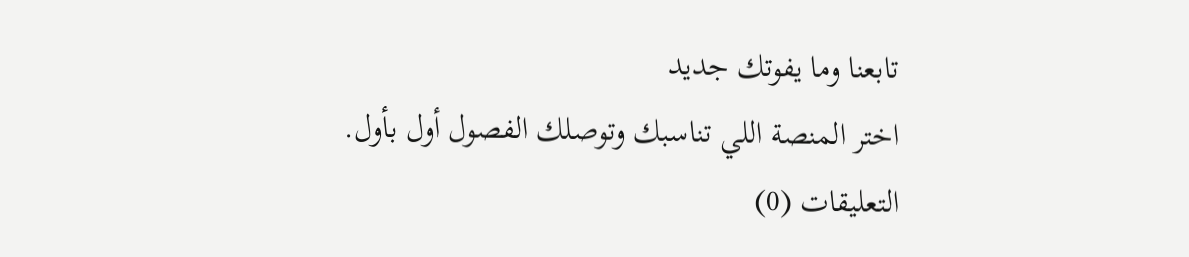تابعنا وما يفوتك جديد
اختر المنصة اللي تناسبك وتوصلك الفصول أول بأول.
التعليقات (0)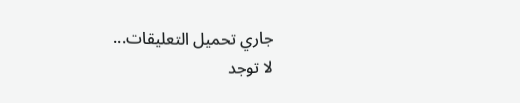جاري تحميل التعليقات...
لا توجد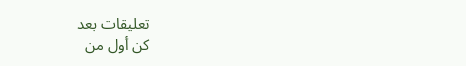تعليقات بعد
كن أول من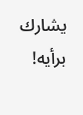يشارك برأيه!